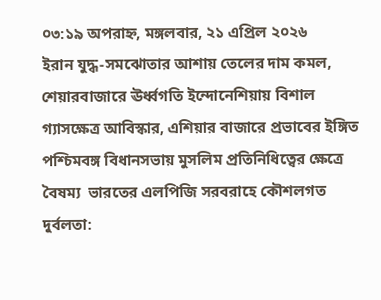০৩:১৯ অপরাহ্ন, মঙ্গলবার, ২১ এপ্রিল ২০২৬
ইরান যুদ্ধ-সমঝোতার আশায় তেলের দাম কমল, শেয়ারবাজারে ঊর্ধ্বগতি ইন্দোনেশিয়ায় বিশাল গ্যাসক্ষেত্র আবিস্কার, এশিয়ার বাজারে প্রভাবের ইঙ্গিত পশ্চিমবঙ্গ বিধানসভায় মুসলিম প্রতিনিধিত্বের ক্ষেত্রে  বৈষম্য  ভারতের এলপিজি সরবরাহে কৌশলগত দুর্বলতা: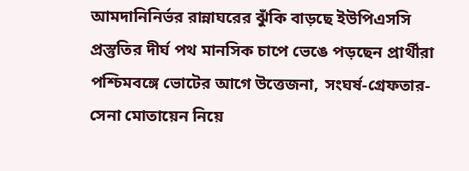আমদানিনির্ভর রান্নাঘরের ঝুঁকি বাড়ছে ইউপিএসসি প্রস্তুতির দীর্ঘ পথ মানসিক চাপে ভেঙে পড়ছেন প্রার্থীরা পশ্চিমবঙ্গে ভোটের আগে উত্তেজনা, সংঘর্ষ-গ্রেফতার-সেনা মোতায়েন নিয়ে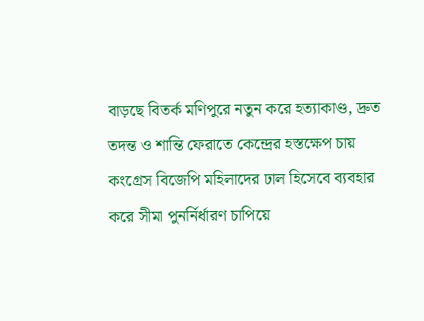বাড়ছে বিতর্ক মণিপুরে নতুন করে হত্যাকাণ্ড, দ্রুত তদন্ত ও শান্তি ফেরাতে কেন্দ্রের হস্তক্ষেপ চায় কংগ্রেস বিজেপি মহিলাদের ঢাল হিসেবে ব্যবহার করে সীমা পুনর্নির্ধারণ চাপিয়ে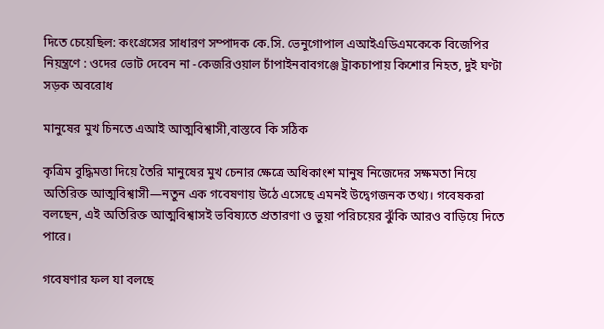দিতে চেয়েছিল: কংগ্রেসের সাধারণ সম্পাদক কে.সি. ভেনুগোপাল এআইএডিএমকেকে বিজেপির  নিয়ন্ত্রণে : ওদের ভোট দেবেন না -কেজরিওয়াল চাঁপাইনবাবগঞ্জে ট্রাকচাপায় কিশোর নিহত, দুই ঘণ্টা সড়ক অবরোধ

মানুষের মুখ চিনতে এআই আত্মবিশ্বাসী,বাস্তবে কি সঠিক

কৃত্রিম বুদ্ধিমত্তা দিয়ে তৈরি মানুষের মুখ চেনার ক্ষেত্রে অধিকাংশ মানুষ নিজেদের সক্ষমতা নিয়ে অতিরিক্ত আত্মবিশ্বাসী—নতুন এক গবেষণায় উঠে এসেছে এমনই উদ্বেগজনক তথ্য। গবেষকরা বলছেন, এই অতিরিক্ত আত্মবিশ্বাসই ভবিষ্যতে প্রতারণা ও ভুয়া পরিচয়ের ঝুঁকি আরও বাড়িয়ে দিতে পারে।

গবেষণার ফল যা বলছে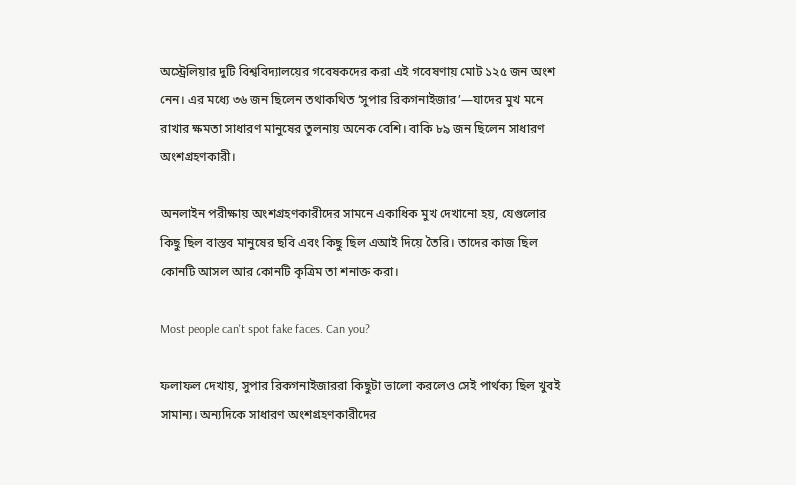অস্ট্রেলিয়ার দুটি বিশ্ববিদ্যালয়ের গবেষকদের করা এই গবেষণায় মোট ১২৫ জন অংশ নেন। এর মধ্যে ৩৬ জন ছিলেন তথাকথিত ‘সুপার রিকগনাইজার’—যাদের মুখ মনে রাখার ক্ষমতা সাধারণ মানুষের তুলনায় অনেক বেশি। বাকি ৮৯ জন ছিলেন সাধারণ অংশগ্রহণকারী।

অনলাইন পরীক্ষায় অংশগ্রহণকারীদের সামনে একাধিক মুখ দেখানো হয়, যেগুলোর কিছু ছিল বাস্তব মানুষের ছবি এবং কিছু ছিল এআই দিয়ে তৈরি। তাদের কাজ ছিল কোনটি আসল আর কোনটি কৃত্রিম তা শনাক্ত করা।

Most people can't spot fake faces. Can you?

ফলাফল দেখায়, সুপার রিকগনাইজাররা কিছুটা ভালো করলেও সেই পার্থক্য ছিল খুবই সামান্য। অন্যদিকে সাধারণ অংশগ্রহণকারীদের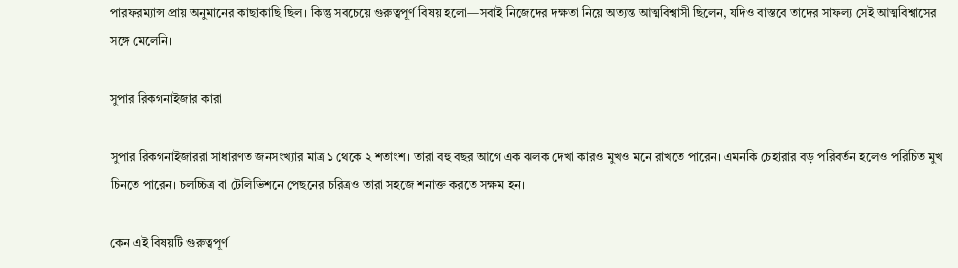পারফরম্যান্স প্রায় অনুমানের কাছাকাছি ছিল। কিন্তু সবচেয়ে গুরুত্বপূর্ণ বিষয় হলো—সবাই নিজেদের দক্ষতা নিয়ে অত্যন্ত আত্মবিশ্বাসী ছিলেন, যদিও বাস্তবে তাদের সাফল্য সেই আত্মবিশ্বাসের সঙ্গে মেলেনি।

সুপার রিকগনাইজার কারা

সুপার রিকগনাইজাররা সাধারণত জনসংখ্যার মাত্র ১ থেকে ২ শতাংশ। তারা বহু বছর আগে এক ঝলক দেখা কারও মুখও মনে রাখতে পারেন। এমনকি চেহারার বড় পরিবর্তন হলেও পরিচিত মুখ চিনতে পারেন। চলচ্চিত্র বা টেলিভিশনে পেছনের চরিত্রও তারা সহজে শনাক্ত করতে সক্ষম হন।

কেন এই বিষয়টি গুরুত্বপূর্ণ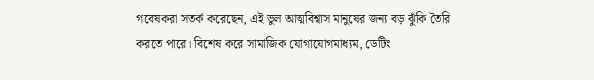গবেষকরা সতর্ক করেছেন, এই ভুল আত্মবিশ্বাস মানুষের জন্য বড় ঝুঁকি তৈরি করতে পারে। বিশেষ করে সামাজিক যোগাযোগমাধ্যম, ডেটিং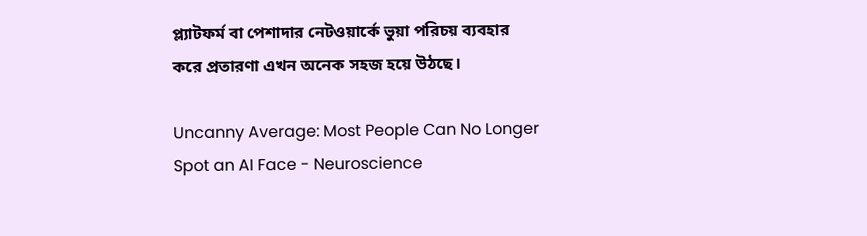প্ল্যাটফর্ম বা পেশাদার নেটওয়ার্কে ভুয়া পরিচয় ব্যবহার করে প্রতারণা এখন অনেক সহজ হয়ে উঠছে।

Uncanny Average: Most People Can No Longer Spot an AI Face - Neuroscience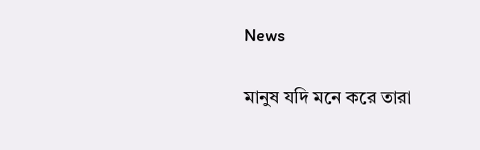News

মানুষ যদি মনে করে তারা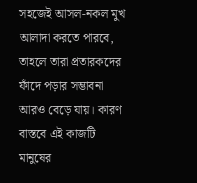সহজেই আসল-নকল মুখ আলাদা করতে পারবে, তাহলে তারা প্রতারকদের ফাঁদে পড়ার সম্ভাবনা আরও বেড়ে যায়। কারণ বাস্তবে এই কাজটি মানুষের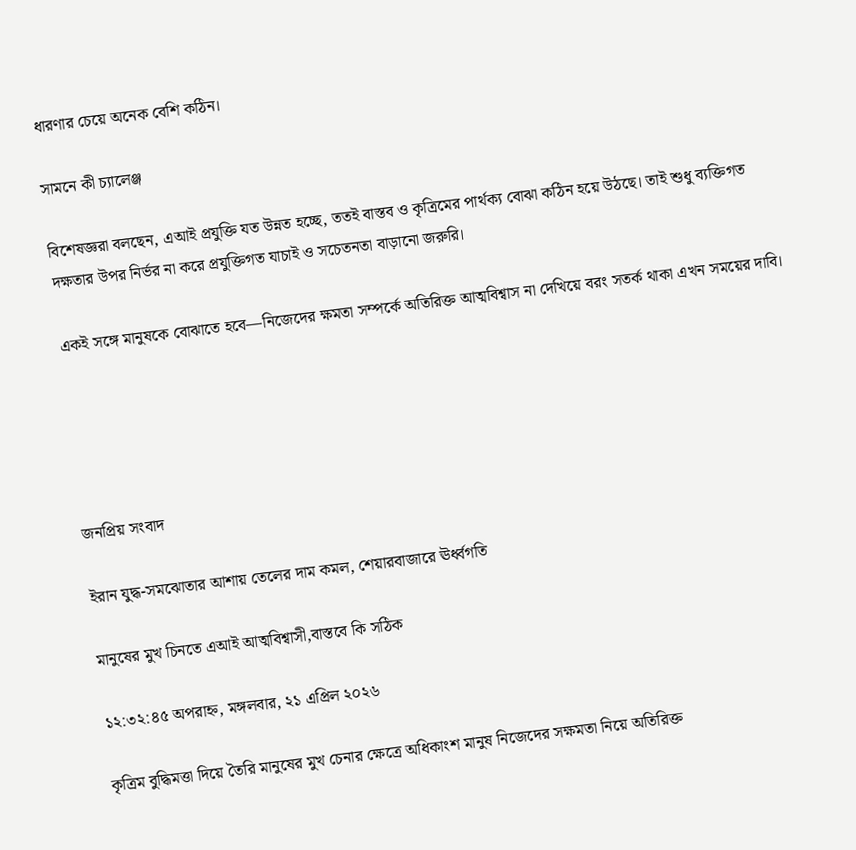ধারণার চেয়ে অনেক বেশি কঠিন।

সামনে কী চ্যালেঞ্জ

বিশেষজ্ঞরা বলছেন, এআই প্রযুক্তি যত উন্নত হচ্ছে, ততই বাস্তব ও কৃত্রিমের পার্থক্য বোঝা কঠিন হয়ে উঠছে। তাই শুধু ব্যক্তিগত দক্ষতার উপর নির্ভর না করে প্রযুক্তিগত যাচাই ও সচেতনতা বাড়ানো জরুরি।

একই সঙ্গে মানুষকে বোঝাতে হবে—নিজেদের ক্ষমতা সম্পর্কে অতিরিক্ত আত্মবিশ্বাস না দেখিয়ে বরং সতর্ক থাকা এখন সময়ের দাবি।





জনপ্রিয় সংবাদ

ইরান যুদ্ধ-সমঝোতার আশায় তেলের দাম কমল, শেয়ারবাজারে ঊর্ধ্বগতি

মানুষের মুখ চিনতে এআই আত্মবিশ্বাসী,বাস্তবে কি সঠিক

১২:৩২:৪৫ অপরাহ্ন, মঙ্গলবার, ২১ এপ্রিল ২০২৬

কৃত্রিম বুদ্ধিমত্তা দিয়ে তৈরি মানুষের মুখ চেনার ক্ষেত্রে অধিকাংশ মানুষ নিজেদের সক্ষমতা নিয়ে অতিরিক্ত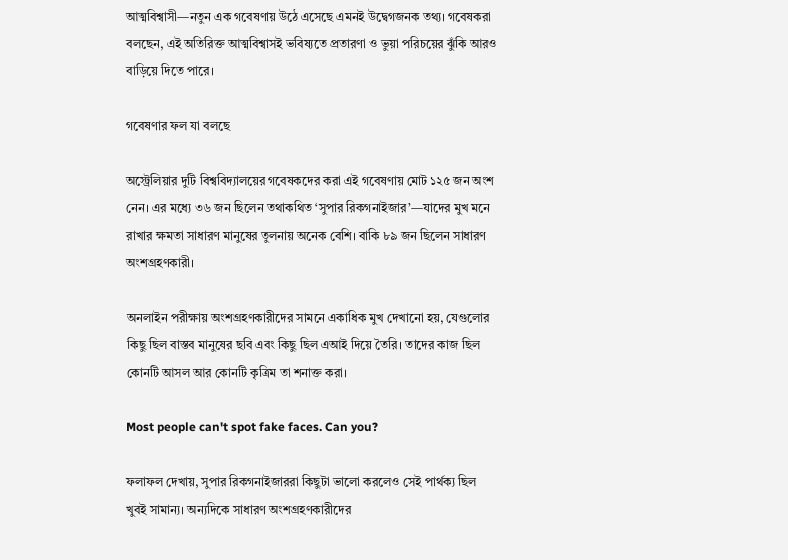আত্মবিশ্বাসী—নতুন এক গবেষণায় উঠে এসেছে এমনই উদ্বেগজনক তথ্য। গবেষকরা বলছেন, এই অতিরিক্ত আত্মবিশ্বাসই ভবিষ্যতে প্রতারণা ও ভুয়া পরিচয়ের ঝুঁকি আরও বাড়িয়ে দিতে পারে।

গবেষণার ফল যা বলছে

অস্ট্রেলিয়ার দুটি বিশ্ববিদ্যালয়ের গবেষকদের করা এই গবেষণায় মোট ১২৫ জন অংশ নেন। এর মধ্যে ৩৬ জন ছিলেন তথাকথিত ‘সুপার রিকগনাইজার’—যাদের মুখ মনে রাখার ক্ষমতা সাধারণ মানুষের তুলনায় অনেক বেশি। বাকি ৮৯ জন ছিলেন সাধারণ অংশগ্রহণকারী।

অনলাইন পরীক্ষায় অংশগ্রহণকারীদের সামনে একাধিক মুখ দেখানো হয়, যেগুলোর কিছু ছিল বাস্তব মানুষের ছবি এবং কিছু ছিল এআই দিয়ে তৈরি। তাদের কাজ ছিল কোনটি আসল আর কোনটি কৃত্রিম তা শনাক্ত করা।

Most people can't spot fake faces. Can you?

ফলাফল দেখায়, সুপার রিকগনাইজাররা কিছুটা ভালো করলেও সেই পার্থক্য ছিল খুবই সামান্য। অন্যদিকে সাধারণ অংশগ্রহণকারীদের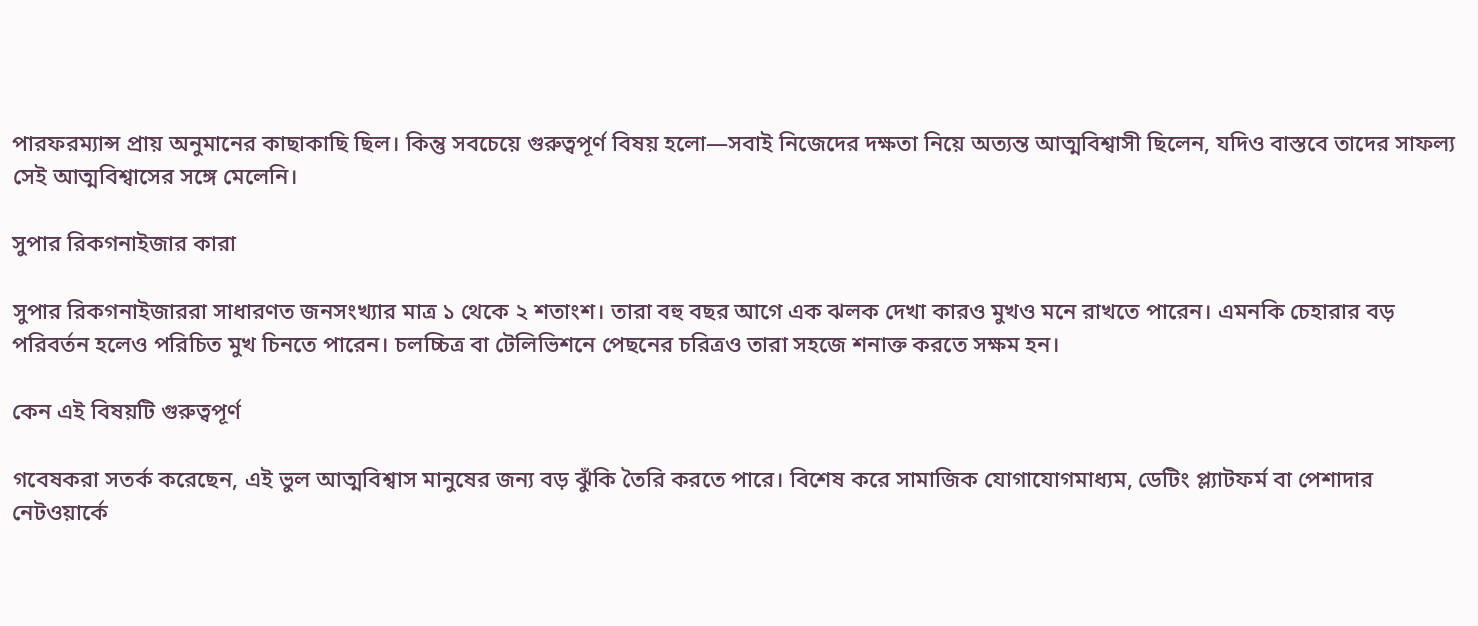পারফরম্যান্স প্রায় অনুমানের কাছাকাছি ছিল। কিন্তু সবচেয়ে গুরুত্বপূর্ণ বিষয় হলো—সবাই নিজেদের দক্ষতা নিয়ে অত্যন্ত আত্মবিশ্বাসী ছিলেন, যদিও বাস্তবে তাদের সাফল্য সেই আত্মবিশ্বাসের সঙ্গে মেলেনি।

সুপার রিকগনাইজার কারা

সুপার রিকগনাইজাররা সাধারণত জনসংখ্যার মাত্র ১ থেকে ২ শতাংশ। তারা বহু বছর আগে এক ঝলক দেখা কারও মুখও মনে রাখতে পারেন। এমনকি চেহারার বড় পরিবর্তন হলেও পরিচিত মুখ চিনতে পারেন। চলচ্চিত্র বা টেলিভিশনে পেছনের চরিত্রও তারা সহজে শনাক্ত করতে সক্ষম হন।

কেন এই বিষয়টি গুরুত্বপূর্ণ

গবেষকরা সতর্ক করেছেন, এই ভুল আত্মবিশ্বাস মানুষের জন্য বড় ঝুঁকি তৈরি করতে পারে। বিশেষ করে সামাজিক যোগাযোগমাধ্যম, ডেটিং প্ল্যাটফর্ম বা পেশাদার নেটওয়ার্কে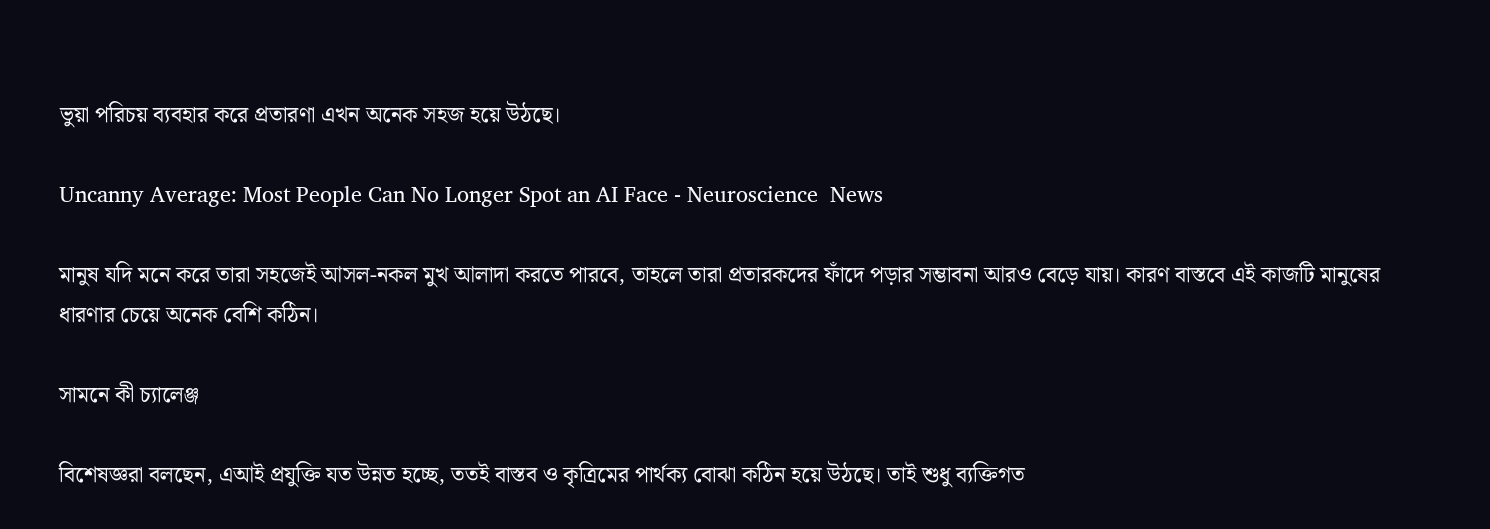ভুয়া পরিচয় ব্যবহার করে প্রতারণা এখন অনেক সহজ হয়ে উঠছে।

Uncanny Average: Most People Can No Longer Spot an AI Face - Neuroscience  News

মানুষ যদি মনে করে তারা সহজেই আসল-নকল মুখ আলাদা করতে পারবে, তাহলে তারা প্রতারকদের ফাঁদে পড়ার সম্ভাবনা আরও বেড়ে যায়। কারণ বাস্তবে এই কাজটি মানুষের ধারণার চেয়ে অনেক বেশি কঠিন।

সামনে কী চ্যালেঞ্জ

বিশেষজ্ঞরা বলছেন, এআই প্রযুক্তি যত উন্নত হচ্ছে, ততই বাস্তব ও কৃত্রিমের পার্থক্য বোঝা কঠিন হয়ে উঠছে। তাই শুধু ব্যক্তিগত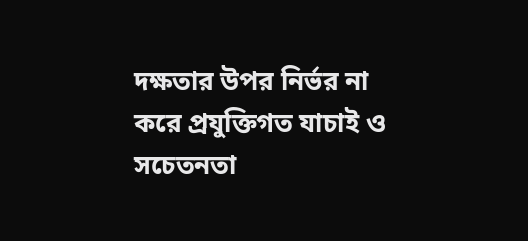দক্ষতার উপর নির্ভর না করে প্রযুক্তিগত যাচাই ও সচেতনতা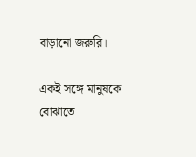বাড়ানো জরুরি।

একই সঙ্গে মানুষকে বোঝাতে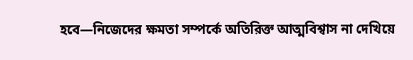হবে—নিজেদের ক্ষমতা সম্পর্কে অতিরিক্ত আত্মবিশ্বাস না দেখিয়ে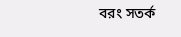বরং সতর্ক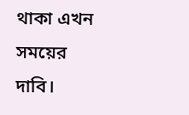থাকা এখন সময়ের দাবি।